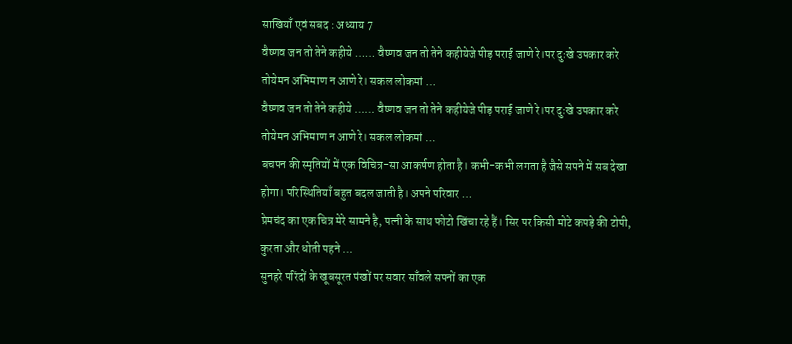साखियाँ एवं सबद : अध्याय 7
वैष्णव जन तो तेने कहीये …… वैष्णव जन तो तेने कहीयेजे पीड़ पराई जाणे रे।पर दुःखे उपकार करे तोयेमन अभिमाण न आणे रे। सकल लोकमां …
वैष्णव जन तो तेने कहीये …… वैष्णव जन तो तेने कहीयेजे पीड़ पराई जाणे रे।पर दुःखे उपकार करे तोयेमन अभिमाण न आणे रे। सकल लोकमां …
बचपन की स्मृतियों में एक विचित्र-सा आकर्षण होता है। कभी-कभी लगता है जैसे सपने में सब देखा होगा। परिस्थितियाँ बहुत बदल जाती है। अपने परिवार …
प्रेमचंद का एक चित्र मेरे सामने है, पत्नी के साथ फोटो खिंचा रहे हैं। सिर पर किसी मोटे कपड़े की टोपी, कुरता और धोती पहने …
सुनहरे परिंदों के खूबसूरत पंखों पर सवार साँवले सपनों का एक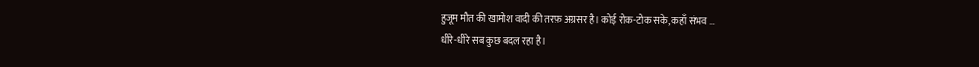हुजूम मौत की खामोश वादी की तरफ़ अग्रसर है। कोई रोक-टोक सके, कहाँ संभव …
धीरे-धीरे सब कुछ बदल रहा है।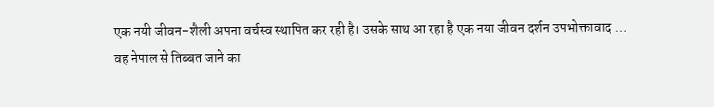एक नयी जीवन-शैली अपना वर्चस्व स्थापित कर रही है। उसके साथ आ रहा है एक नया जीवन दर्शन उपभोक्तावाद …
वह नेपाल से तिब्बत जाने का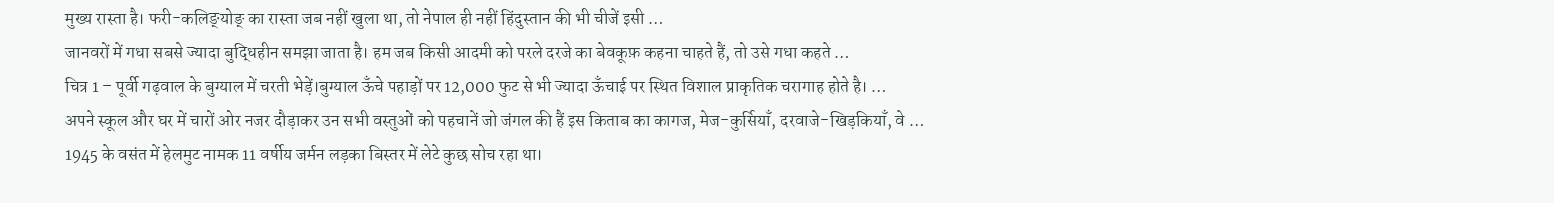मुख्य रास्ता है। फरी-कलिङ्योङ् का रास्ता जब नहीं खुला था, तो नेपाल ही नहीं हिंदुस्तान की भी चीजें इसी …
जानवरों में गधा सबसे ज्यादा बुद्धिहीन समझा जाता है। हम जब किसी आदमी को परले दरजे का बेवकूफ़ कहना चाहते हैं, तो उसे गधा कहते …
चित्र 1 – पूर्वी गढ़वाल के बुग्याल में चरती भेड़ें।बुग्याल ऊँचे पहाड़ों पर 12,000 फुट से भी ज्यादा ऊँचाई पर स्थित विशाल प्राकृतिक चरागाह होते है। …
अपने स्कूल और घर में चारों ओर नजर दौड़ाकर उन सभी वस्तुओं को पहचानें जो जंगल की हैं इस किताब का कागज, मेज-कुर्सियाँ, दरवाजे-खिड़कियाँ, वे …
1945 के वसंत में हेलमुट नामक 11 वर्षीय जर्मन लड़का बिस्तर में लेटे कुछ सोच रहा था।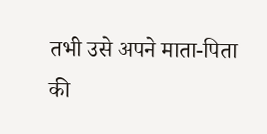तभी उसे अपने माता-पिता की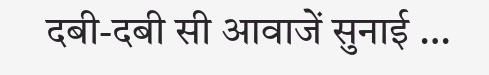दबी-दबी सी आवाजें सुनाई …